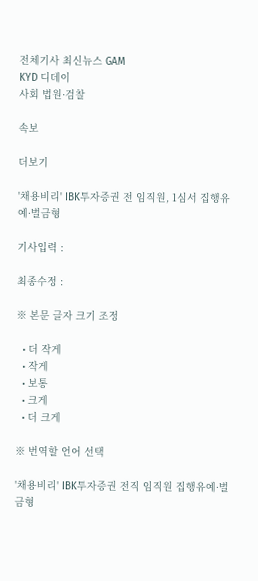전체기사 최신뉴스 GAM
KYD 디데이
사회 법원·검찰

속보

더보기

'채용비리' IBK투자증권 전 임직원, 1심서 집행유예·벌금형

기사입력 :

최종수정 :

※ 본문 글자 크기 조정

  • 더 작게
  • 작게
  • 보통
  • 크게
  • 더 크게

※ 번역할 언어 선택

'채용비리' IBK투자증권 전직 임직원 집행유예·벌금형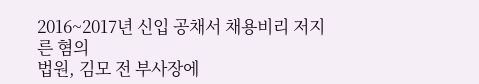2016~2017년 신입 공채서 채용비리 저지른 혐의
법원, 김모 전 부사장에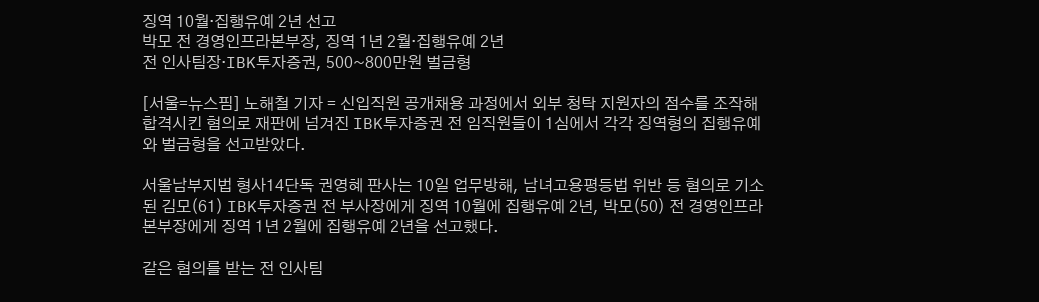징역 10월·집행유예 2년 선고
박모 전 경영인프라본부장, 징역 1년 2월·집행유예 2년
전 인사팀장·IBK투자증권, 500~800만원 벌금형

[서울=뉴스핌] 노해철 기자 = 신입직원 공개채용 과정에서 외부 청탁 지원자의 점수를 조작해 합격시킨 혐의로 재판에 넘겨진 IBK투자증권 전 임직원들이 1심에서 각각 징역형의 집행유예와 벌금형을 선고받았다.

서울남부지법 형사14단독 권영혜 판사는 10일 업무방해, 남녀고용평등법 위반 등 혐의로 기소된 김모(61) IBK투자증권 전 부사장에게 징역 10월에 집행유예 2년, 박모(50) 전 경영인프라본부장에게 징역 1년 2월에 집행유예 2년을 선고했다.

같은 혐의를 받는 전 인사팀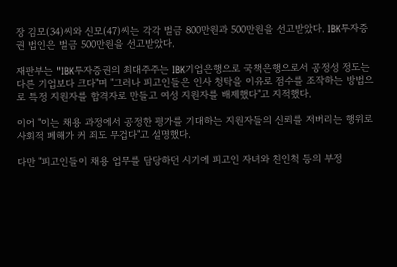장 김모(34)씨와 신모(47)씨는 각각 벌금 800만원과 500만원을 선고받았다. IBK투자증권 법인은 벌금 500만원을 선고받았다.

재판부는 "IBK투자증권의 최대주주는 IBK기업은행으로 국책은행으로서 공정성 정도는 다른 기업보다 크다"며 "그러나 피고인들은 인사 청탁을 이유로 점수를 조작하는 방법으로 특정 지원자를 합격자로 만들고 여성 지원자를 배제했다"고 지적했다.

이어 "이는 채용 과정에서 공정한 평가를 기대하는 지원자들의 신뢰를 저버리는 행위로 사회적 폐해가 커 죄도 무겁다"고 설명했다.

다만 "피고인들이 채용 업무를 담당하던 시기에 피고인 자녀와 친인척 등의 부정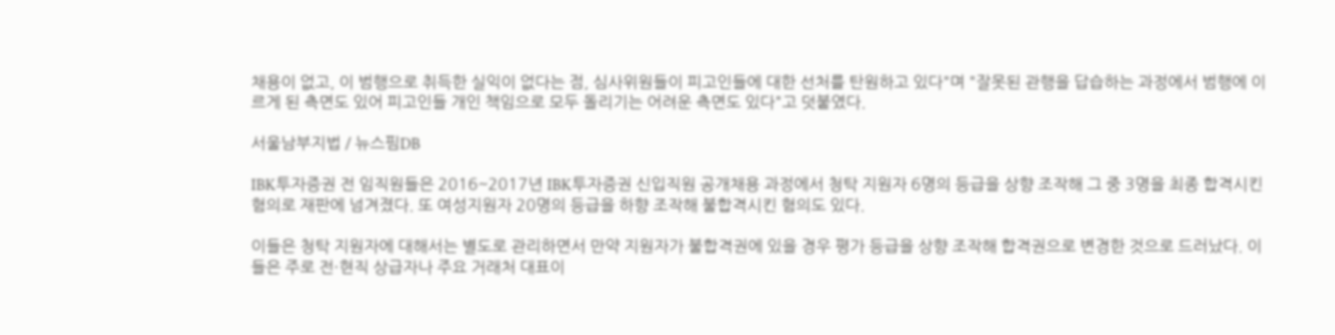채용이 없고, 이 범행으로 취득한 실익이 없다는 점, 심사위원들이 피고인들에 대한 선처를 탄원하고 있다"며 "잘못된 관행을 답습하는 과정에서 범행에 이르게 된 측면도 있어 피고인들 개인 책임으로 모두 돌리기는 어려운 측면도 있다"고 덧붙였다.

서울남부지법 / 뉴스핌DB

IBK투자증권 전 임직원들은 2016~2017년 IBK투자증권 신입직원 공개채용 과정에서 청탁 지원자 6명의 등급을 상향 조작해 그 중 3명을 최종 합격시킨 혐의로 재판에 넘겨졌다. 또 여성지원자 20명의 등급을 하향 조작해 불합격시킨 혐의도 있다.

이들은 청탁 지원자에 대해서는 별도로 관리하면서 만약 지원자가 불합격권에 있을 경우 평가 등급을 상향 조작해 합격권으로 변경한 것으로 드러났다. 이들은 주로 전·현직 상급자나 주요 거래처 대표이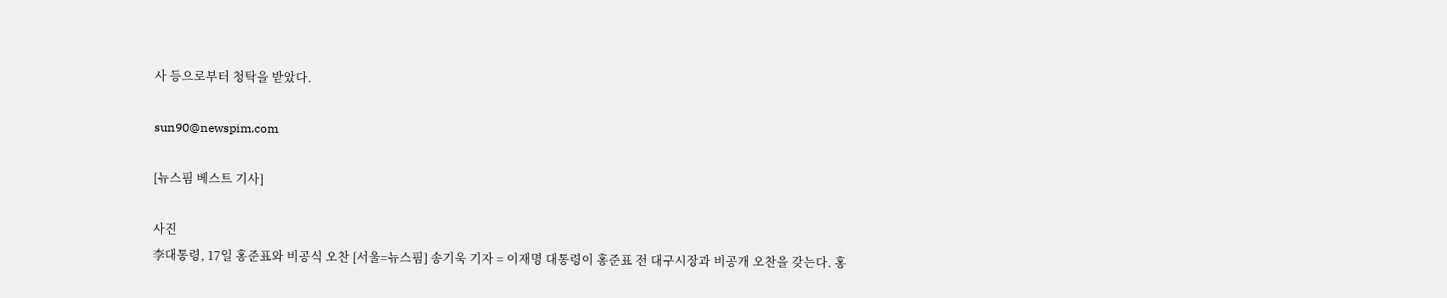사 등으로부터 청탁을 받았다.

sun90@newspim.com

[뉴스핌 베스트 기사]

사진
李대통령, 17일 홍준표와 비공식 오찬 [서울=뉴스핌] 송기욱 기자 = 이재명 대통령이 홍준표 전 대구시장과 비공개 오찬을 갖는다. 홍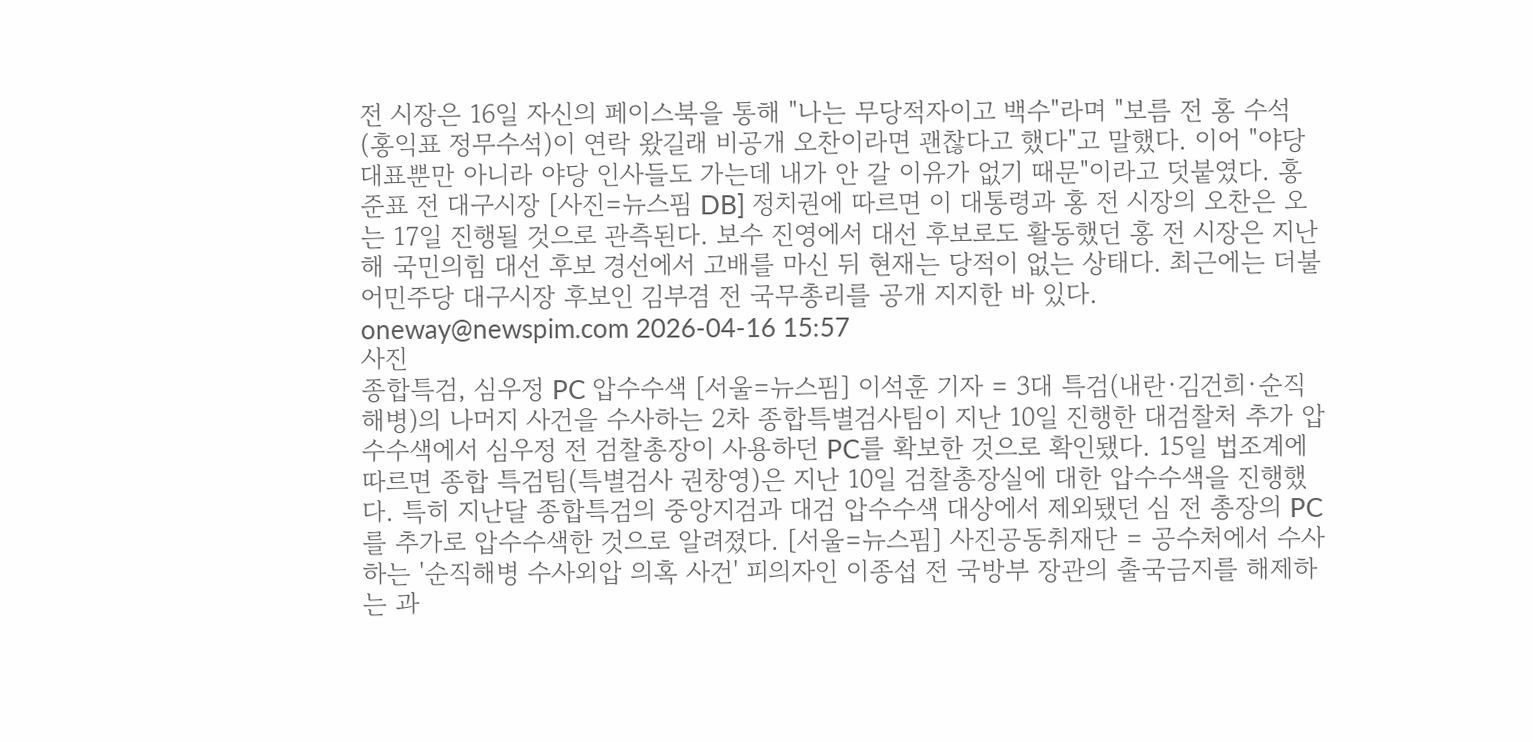전 시장은 16일 자신의 페이스북을 통해 "나는 무당적자이고 백수"라며 "보름 전 홍 수석(홍익표 정무수석)이 연락 왔길래 비공개 오찬이라면 괜찮다고 했다"고 말했다. 이어 "야당 대표뿐만 아니라 야당 인사들도 가는데 내가 안 갈 이유가 없기 때문"이라고 덧붙였다. 홍준표 전 대구시장 [사진=뉴스핌 DB] 정치권에 따르면 이 대통령과 홍 전 시장의 오찬은 오는 17일 진행될 것으로 관측된다. 보수 진영에서 대선 후보로도 활동했던 홍 전 시장은 지난해 국민의힘 대선 후보 경선에서 고배를 마신 뒤 현재는 당적이 없는 상태다. 최근에는 더불어민주당 대구시장 후보인 김부겸 전 국무총리를 공개 지지한 바 있다. oneway@newspim.com 2026-04-16 15:57
사진
종합특검, 심우정 PC 압수수색 [서울=뉴스핌] 이석훈 기자 = 3대 특검(내란·김건희·순직해병)의 나머지 사건을 수사하는 2차 종합특별검사팀이 지난 10일 진행한 대검찰처 추가 압수수색에서 심우정 전 검찰총장이 사용하던 PC를 확보한 것으로 확인됐다. 15일 법조계에 따르면 종합 특검팀(특별검사 권창영)은 지난 10일 검찰총장실에 대한 압수수색을 진행했다. 특히 지난달 종합특검의 중앙지검과 대검 압수수색 대상에서 제외됐던 심 전 총장의 PC를 추가로 압수수색한 것으로 알려졌다. [서울=뉴스핌] 사진공동취재단 = 공수처에서 수사하는 '순직해병 수사외압 의혹 사건' 피의자인 이종섭 전 국방부 장관의 출국금지를 해제하는 과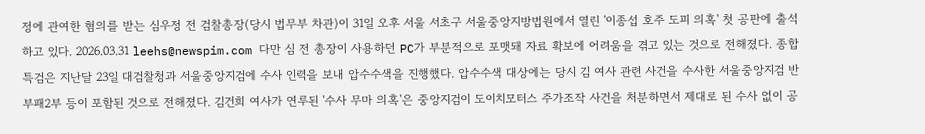정에 관여한 혐의를 받는 심우정 전 검찰총장(당시 법무부 차관)이 31일 오후 서울 서초구 서울중앙지방법원에서 열린 '이종섭 호주 도피 의혹' 첫 공판에 출석하고 있다. 2026.03.31 leehs@newspim.com 다만 심 전 총장이 사용하던 PC가 부분적으로 포맷돼 자료 확보에 어려움을 겪고 있는 것으로 전해졌다. 종합특검은 지난달 23일 대검찰청과 서울중앙지검에 수사 인력을 보내 압수수색을 진행했다. 압수수색 대상에는 당시 김 여사 관련 사건을 수사한 서울중앙지검 반부패2부 등이 포함된 것으로 전해졌다. 김건희 여사가 연루된 '수사 무마 의혹'은 중앙지검이 도이치모터스 주가조작 사건을 처분하면서 제대로 된 수사 없이 공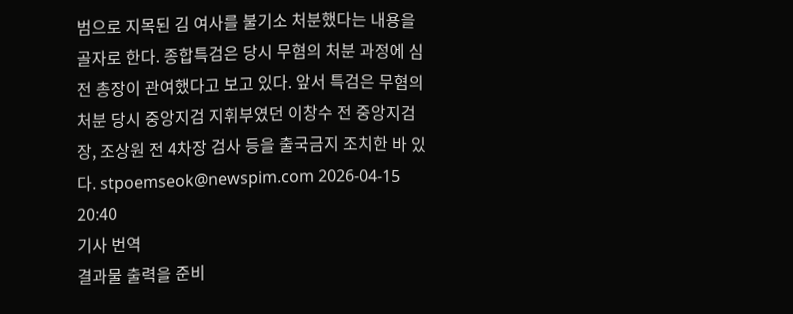범으로 지목된 김 여사를 불기소 처분했다는 내용을 골자로 한다. 종합특검은 당시 무혐의 처분 과정에 심 전 총장이 관여했다고 보고 있다. 앞서 특검은 무혐의 처분 당시 중앙지검 지휘부였던 이창수 전 중앙지검장, 조상원 전 4차장 검사 등을 출국금지 조치한 바 있다. stpoemseok@newspim.com 2026-04-15 20:40
기사 번역
결과물 출력을 준비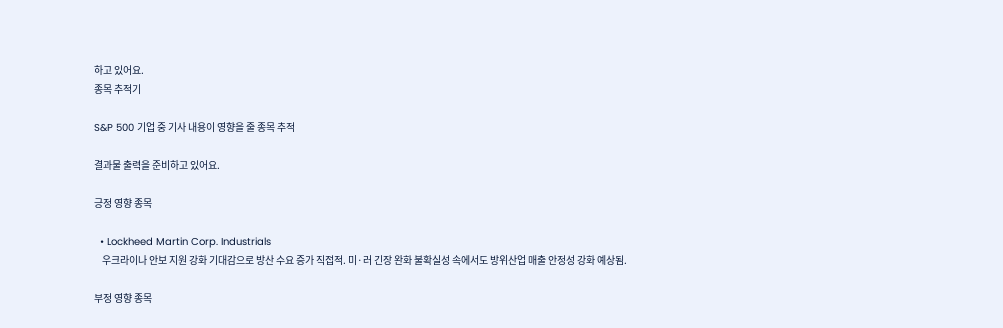하고 있어요.
종목 추적기

S&P 500 기업 중 기사 내용이 영향을 줄 종목 추적

결과물 출력을 준비하고 있어요.

긍정 영향 종목

  • Lockheed Martin Corp. Industrials
    우크라이나 안보 지원 강화 기대감으로 방산 수요 증가 직접적. 미·러 긴장 완화 불확실성 속에서도 방위산업 매출 안정성 강화 예상됨.

부정 영향 종목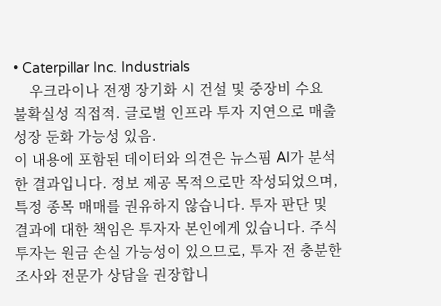• Caterpillar Inc. Industrials
    우크라이나 전쟁 장기화 시 건설 및 중장비 수요 불확실성 직접적. 글로벌 인프라 투자 지연으로 매출 성장 둔화 가능성 있음.
이 내용에 포함된 데이터와 의견은 뉴스핌 AI가 분석한 결과입니다. 정보 제공 목적으로만 작성되었으며, 특정 종목 매매를 권유하지 않습니다. 투자 판단 및 결과에 대한 책임은 투자자 본인에게 있습니다. 주식 투자는 원금 손실 가능성이 있으므로, 투자 전 충분한 조사와 전문가 상담을 권장합니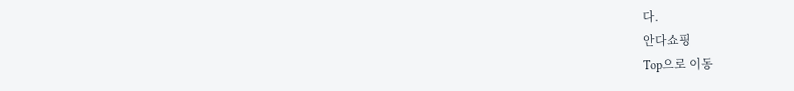다.
안다쇼핑
Top으로 이동